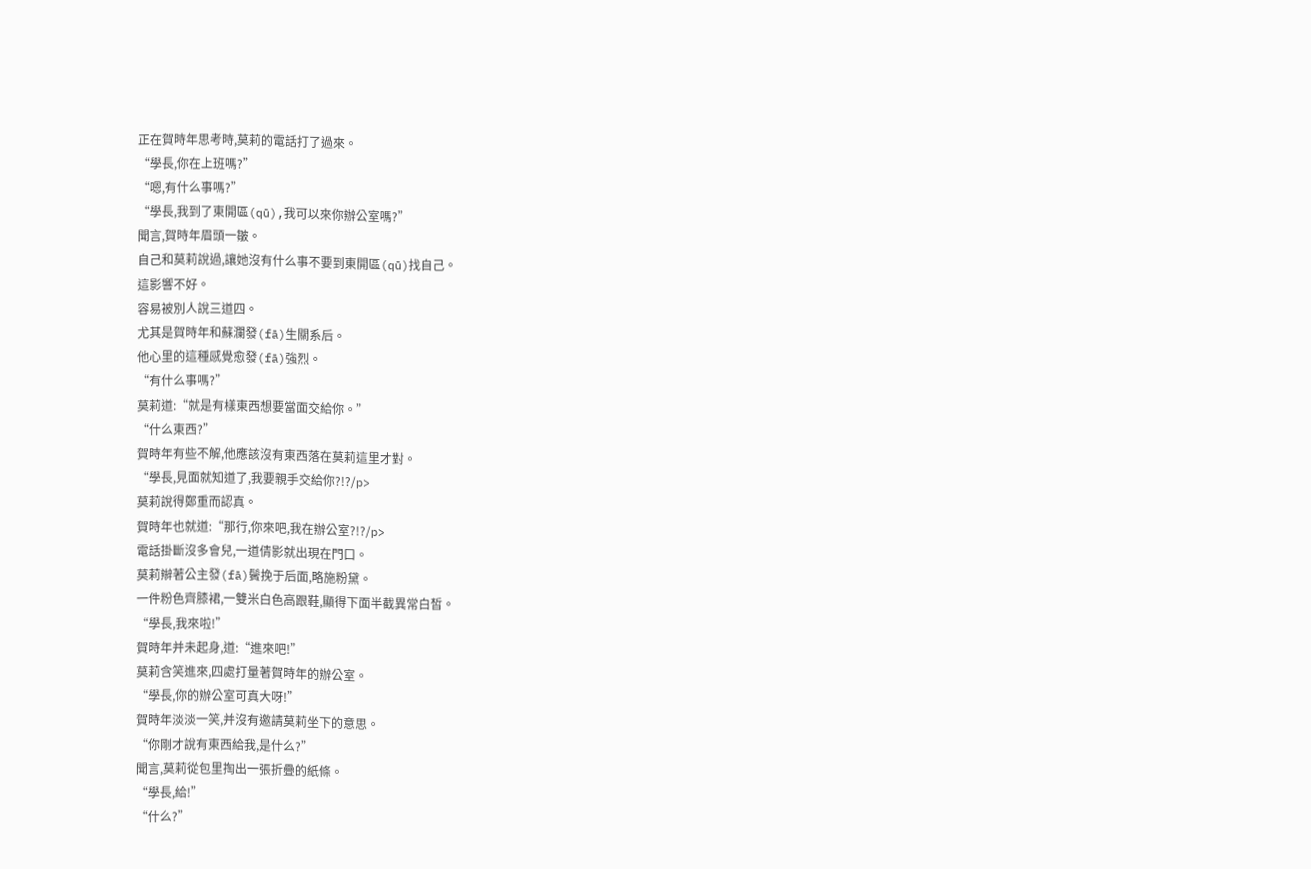正在賀時年思考時,莫莉的電話打了過來。
“學長,你在上班嗎?”
“嗯,有什么事嗎?”
“學長,我到了東開區(qū),我可以來你辦公室嗎?”
聞言,賀時年眉頭一皺。
自己和莫莉說過,讓她沒有什么事不要到東開區(qū)找自己。
這影響不好。
容易被別人說三道四。
尤其是賀時年和蘇瀾發(fā)生關系后。
他心里的這種感覺愈發(fā)強烈。
“有什么事嗎?”
莫莉道:“就是有樣東西想要當面交給你。”
“什么東西?”
賀時年有些不解,他應該沒有東西落在莫莉這里才對。
“學長,見面就知道了,我要親手交給你?!?/p>
莫莉說得鄭重而認真。
賀時年也就道:“那行,你來吧,我在辦公室?!?/p>
電話掛斷沒多會兒,一道倩影就出現在門口。
莫莉辮著公主發(fā)鬢挽于后面,略施粉黛。
一件粉色齊膝裙,一雙米白色高跟鞋,顯得下面半截異常白皙。
“學長,我來啦!”
賀時年并未起身,道:“進來吧!”
莫莉含笑進來,四處打量著賀時年的辦公室。
“學長,你的辦公室可真大呀!”
賀時年淡淡一笑,并沒有邀請莫莉坐下的意思。
“你剛才說有東西給我,是什么?”
聞言,莫莉從包里掏出一張折疊的紙條。
“學長,給!”
“什么?”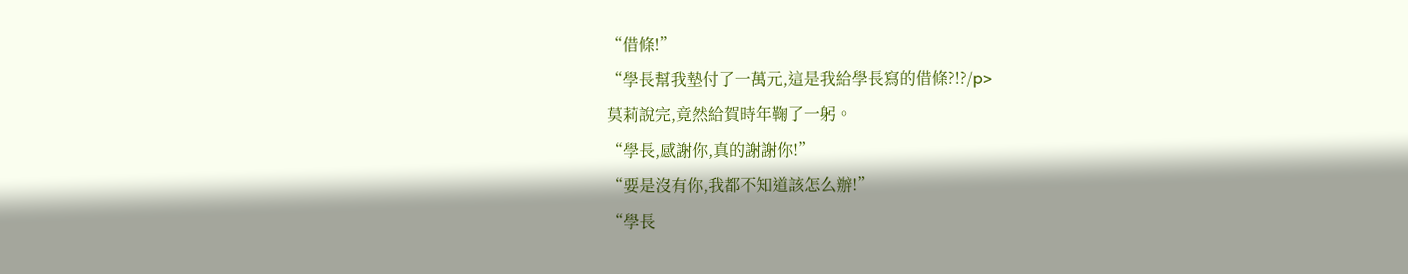“借條!”
“學長幫我墊付了一萬元,這是我給學長寫的借條?!?/p>
莫莉說完,竟然給賀時年鞠了一躬。
“學長,感謝你,真的謝謝你!”
“要是沒有你,我都不知道該怎么辦!”
“學長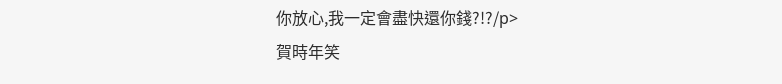你放心,我一定會盡快還你錢?!?/p>
賀時年笑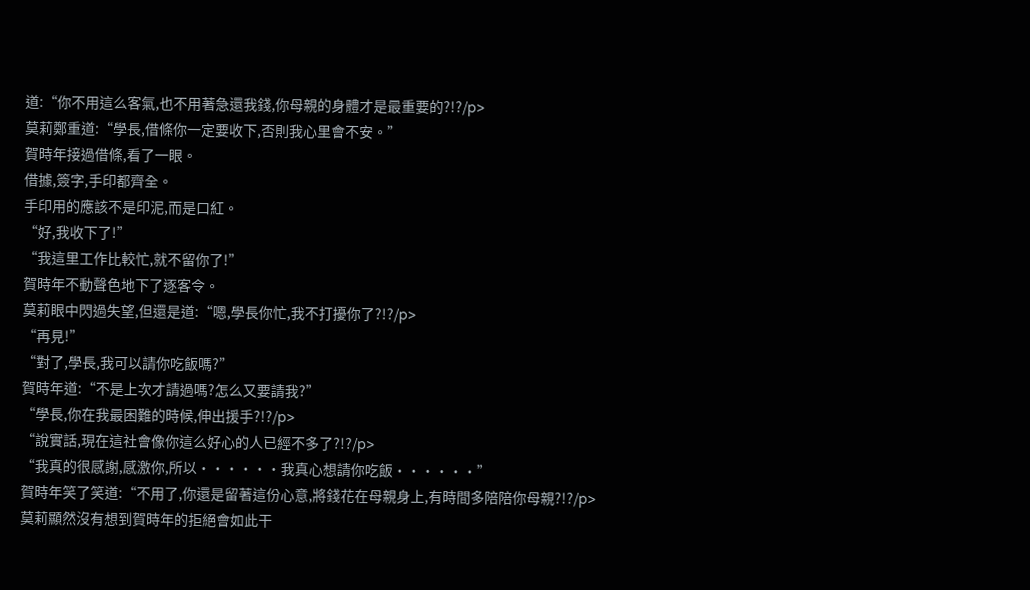道:“你不用這么客氣,也不用著急還我錢,你母親的身體才是最重要的?!?/p>
莫莉鄭重道:“學長,借條你一定要收下,否則我心里會不安。”
賀時年接過借條,看了一眼。
借據,簽字,手印都齊全。
手印用的應該不是印泥,而是口紅。
“好,我收下了!”
“我這里工作比較忙,就不留你了!”
賀時年不動聲色地下了逐客令。
莫莉眼中閃過失望,但還是道:“嗯,學長你忙,我不打擾你了?!?/p>
“再見!”
“對了,學長,我可以請你吃飯嗎?”
賀時年道:“不是上次才請過嗎?怎么又要請我?”
“學長,你在我最困難的時候,伸出援手?!?/p>
“說實話,現在這社會像你這么好心的人已經不多了?!?/p>
“我真的很感謝,感激你,所以······我真心想請你吃飯······”
賀時年笑了笑道:“不用了,你還是留著這份心意,將錢花在母親身上,有時間多陪陪你母親?!?/p>
莫莉顯然沒有想到賀時年的拒絕會如此干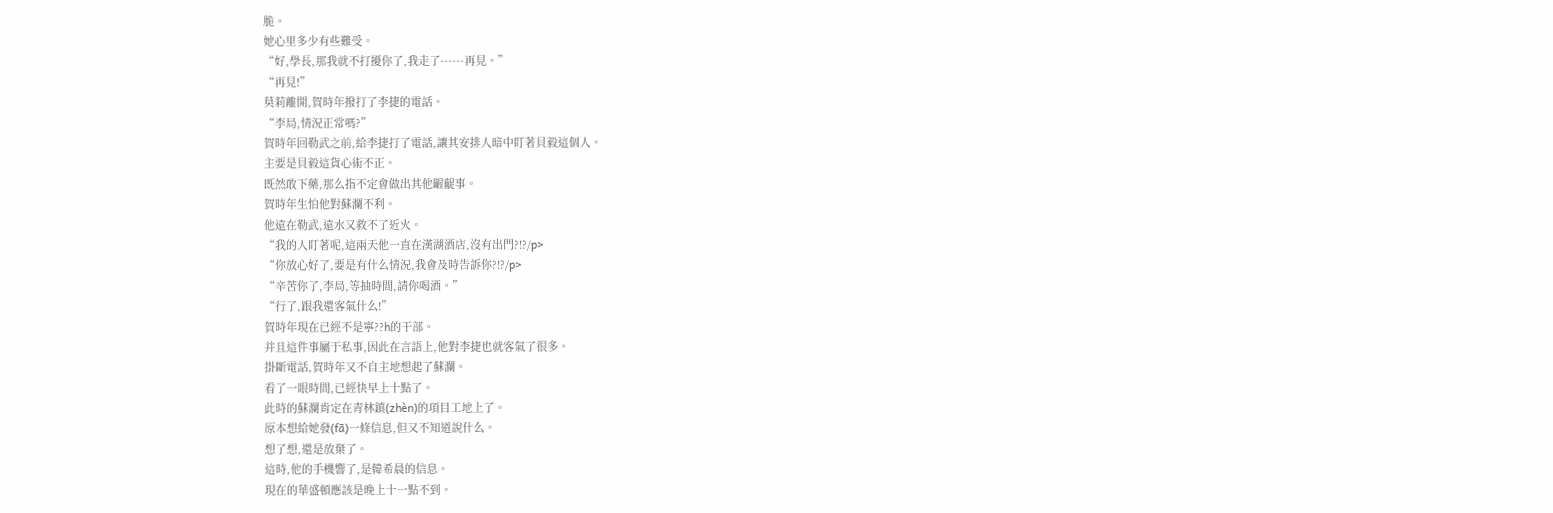脆。
她心里多少有些難受。
“好,學長,那我就不打擾你了,我走了······再見。”
“再見!”
莫莉離開,賀時年撥打了李捷的電話。
“李局,情況正常嗎?”
賀時年回勒武之前,給李捷打了電話,讓其安排人暗中盯著貝毅這個人。
主要是貝毅這貨心術不正。
既然敢下藥,那么指不定會做出其他齷齪事。
賀時年生怕他對蘇瀾不利。
他遠在勒武,遠水又救不了近火。
“我的人盯著呢,這兩天他一直在漢湖酒店,沒有出門?!?/p>
“你放心好了,要是有什么情況,我會及時告訴你?!?/p>
“辛苦你了,李局,等抽時間,請你喝酒。”
“行了,跟我還客氣什么!”
賀時年現在已經不是寧??h的干部。
并且這件事屬于私事,因此在言語上,他對李捷也就客氣了很多。
掛斷電話,賀時年又不自主地想起了蘇瀾。
看了一眼時間,已經快早上十點了。
此時的蘇瀾肯定在青林鎮(zhèn)的項目工地上了。
原本想給她發(fā)一條信息,但又不知道說什么。
想了想,還是放棄了。
這時,他的手機響了,是韓希晨的信息。
現在的華盛頓應該是晚上十一點不到。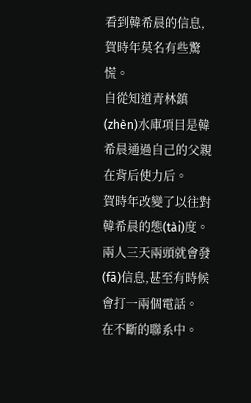看到韓希晨的信息,賀時年莫名有些驚慌。
自從知道青林鎮(zhèn)水庫項目是韓希晨通過自己的父親在背后使力后。
賀時年改變了以往對韓希晨的態(tài)度。
兩人三天兩頭就會發(fā)信息,甚至有時候會打一兩個電話。
在不斷的聯系中。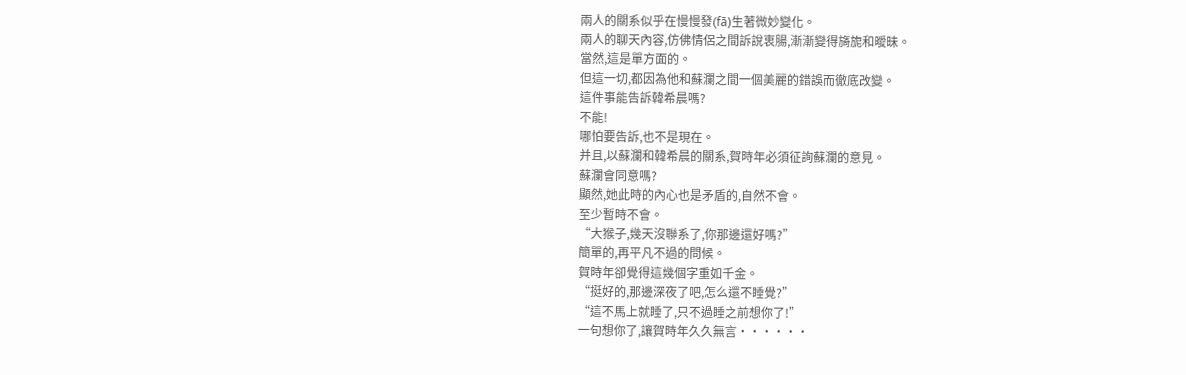兩人的關系似乎在慢慢發(fā)生著微妙變化。
兩人的聊天內容,仿佛情侶之間訴說衷腸,漸漸變得旖旎和曖昧。
當然,這是單方面的。
但這一切,都因為他和蘇瀾之間一個美麗的錯誤而徹底改變。
這件事能告訴韓希晨嗎?
不能!
哪怕要告訴,也不是現在。
并且,以蘇瀾和韓希晨的關系,賀時年必須征詢蘇瀾的意見。
蘇瀾會同意嗎?
顯然,她此時的內心也是矛盾的,自然不會。
至少暫時不會。
“大猴子,幾天沒聯系了,你那邊還好嗎?”
簡單的,再平凡不過的問候。
賀時年卻覺得這幾個字重如千金。
“挺好的,那邊深夜了吧,怎么還不睡覺?”
“這不馬上就睡了,只不過睡之前想你了!”
一句想你了,讓賀時年久久無言······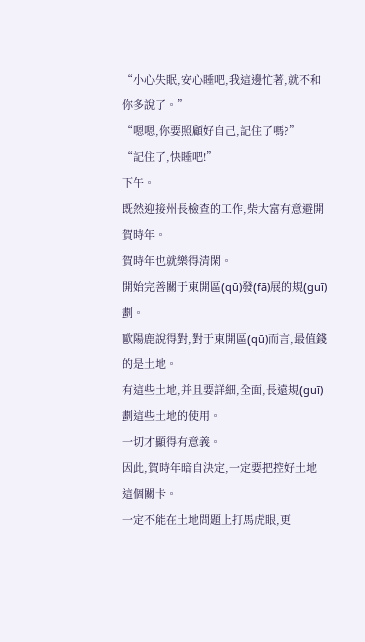“小心失眠,安心睡吧,我這邊忙著,就不和你多說了。”
“嗯嗯,你要照顧好自己,記住了嗎?”
“記住了,快睡吧!”
下午。
既然迎接州長檢查的工作,柴大富有意避開賀時年。
賀時年也就樂得清閑。
開始完善關于東開區(qū)發(fā)展的規(guī)劃。
歐陽鹿說得對,對于東開區(qū)而言,最值錢的是土地。
有這些土地,并且要詳細,全面,長遠規(guī)劃這些土地的使用。
一切才顯得有意義。
因此,賀時年暗自決定,一定要把控好土地這個關卡。
一定不能在土地問題上打馬虎眼,更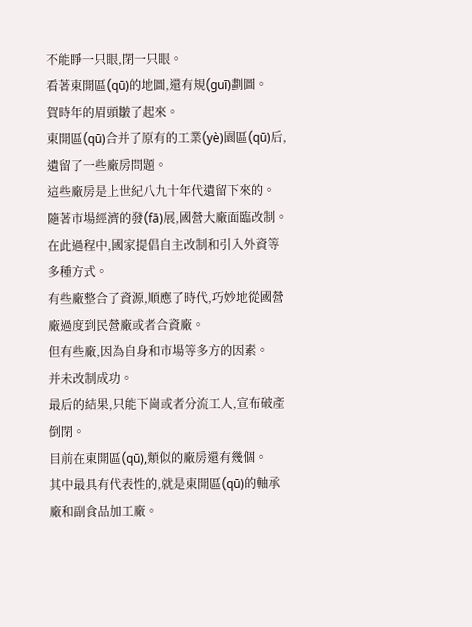不能睜一只眼,閉一只眼。
看著東開區(qū)的地圖,還有規(guī)劃圖。
賀時年的眉頭皺了起來。
東開區(qū)合并了原有的工業(yè)園區(qū)后,遺留了一些廠房問題。
這些廠房是上世紀八九十年代遺留下來的。
隨著市場經濟的發(fā)展,國營大廠面臨改制。
在此過程中,國家提倡自主改制和引入外資等多種方式。
有些廠整合了資源,順應了時代,巧妙地從國營廠過度到民營廠或者合資廠。
但有些廠,因為自身和市場等多方的因素。
并未改制成功。
最后的結果,只能下崗或者分流工人,宣布破產倒閉。
目前在東開區(qū),類似的廠房還有幾個。
其中最具有代表性的,就是東開區(qū)的軸承廠和副食品加工廠。